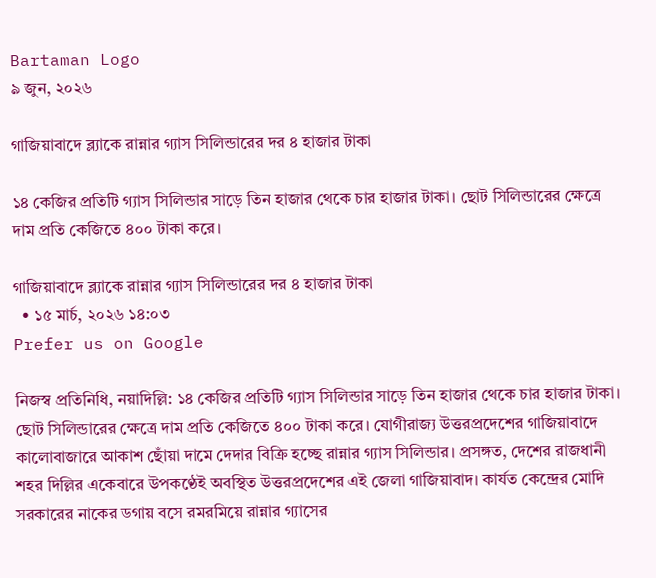Bartaman Logo
৯ জুন, ২০২৬

গাজিয়াবাদে ব্ল্যাকে রান্নার গ্যাস সিলিন্ডারের দর ৪ হাজার টাকা

১৪ কেজির প্রতিটি গ্যাস সিলিন্ডার সাড়ে তিন হাজার থেকে চার হাজার টাকা। ছোট সিলিন্ডারের ক্ষেত্রে দাম প্রতি কেজিতে ৪০০ টাকা করে।

গাজিয়াবাদে ব্ল্যাকে রান্নার গ্যাস সিলিন্ডারের দর ৪ হাজার টাকা
  • ১৫ মার্চ, ২০২৬ ১৪:০৩
Prefer us on Google

নিজস্ব প্রতিনিধি, নয়াদিল্লি: ১৪ কেজির প্রতিটি গ্যাস সিলিন্ডার সাড়ে তিন হাজার থেকে চার হাজার টাকা। ছোট সিলিন্ডারের ক্ষেত্রে দাম প্রতি কেজিতে ৪০০ টাকা করে। যোগীরাজ্য উত্তরপ্রদেশের গাজিয়াবাদে কালোবাজারে আকাশ ছোঁয়া দামে দেদার বিক্রি হচ্ছে রান্নার গ্যাস সিলিন্ডার। প্রসঙ্গত, দেশের রাজধানী শহর দিল্লির একেবারে উপকণ্ঠেই অবস্থিত উত্তরপ্রদেশের এই জেলা গাজিয়াবাদ। কার্যত কেন্দ্রের মোদি সরকারের নাকের ডগায় বসে রমরমিয়ে রান্নার গ্যাসের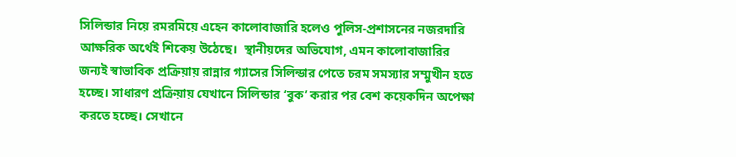সিলিন্ডার নিয়ে রমরমিয়ে এহেন কালোবাজারি হলেও পুলিস-প্রশাসনের নজরদারি আক্ষরিক অর্থেই শিকেয় উঠেছে।  স্থানীয়দের অভিযোগ, এমন কালোবাজারির জন্যই স্বাভাবিক প্রক্রিয়ায় রান্নার গ্যাসের সিলিন্ডার পেতে চরম সমস্যার সম্মুখীন হতে হচ্ছে। সাধারণ প্রক্রিয়ায় যেখানে সিলিন্ডার ‘বুক’ করার পর বেশ কয়েকদিন অপেক্ষা করতে হচ্ছে। সেখানে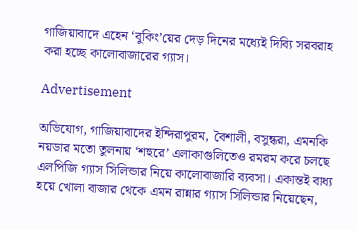গাজিয়াবাদে এহেন ‘বুকিং’য়ের দেড় দিনের মধ্যেই দিব্যি সরবরাহ করা হচ্ছে কালোবাজারের গ্যাস।

Advertisement

অভিযোগ, গাজিয়াবাদের ইন্দিরাপুরম, বৈশালী, বসুন্ধরা, এমনকি নয়ডার মতো তুলনায় ‘শহুরে’ এলাকাগুলিতেও রমরম করে চলছে এলপিজি গ্যাস সিলিন্ডার নিয়ে কালোবাজারি ব্যবসা। একান্তই বাধ্য হয়ে খোলা বাজার থেকে এমন রান্নার গ্যাস সিলিন্ডার নিয়েছেন,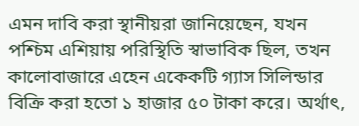এমন দাবি করা স্থানীয়রা জানিয়েছেন, যখন পশ্চিম এশিয়ায় পরিস্থিতি স্বাভাবিক ছিল, তখন কালোবাজারে এহেন একেকটি গ্যাস সিলিন্ডার বিক্রি করা হতো ১ হাজার ৫০ টাকা করে। অর্থাৎ,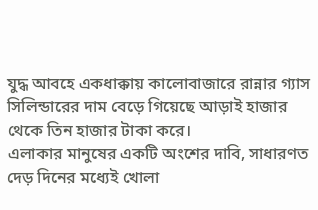যুদ্ধ আবহে একধাক্কায় কালোবাজারে রান্নার গ্যাস সিলিন্ডারের দাম বেড়ে গিয়েছে আড়াই হাজার থেকে তিন হাজার টাকা করে।
এলাকার মানুষের একটি অংশের দাবি, সাধারণত দেড় দিনের মধ্যেই খোলা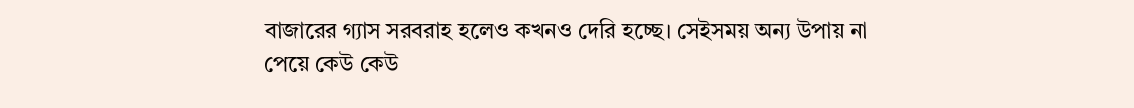বাজারের গ্যাস সরবরাহ হলেও কখনও দেরি হচ্ছে। সেইসময় অন্য উপায় না পেয়ে কেউ কেউ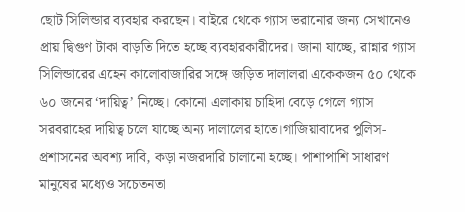ছোট সিলিন্ডার ব্যবহার করছেন। বাইরে থেকে গ্যাস ভরানোর জন্য সেখানেও প্রায় দ্বিগুণ টাকা বাড়তি দিতে হচ্ছে ব্যবহারকারীদের। জানা যাচ্ছে, রান্নার গ্যাস সিলিন্ডারের এহেন কালোবাজারির সঙ্গে জড়িত দালালরা একেকজন ৫০ থেকে ৬০ জনের ‘দায়িত্ব’ নিচ্ছে। কোনো এলাকায় চাহিদা বেড়ে গেলে গ্যাস সরবরাহের দায়িত্ব চলে যাচ্ছে অন্য দালালের হাতে।গাজিয়াবাদের পুলিস-প্রশাসনের অবশ্য দাবি, কড়া নজরদারি চালানো হচ্ছে। পাশাপাশি সাধারণ মানুষের মধ্যেও সচেতনতা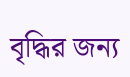বৃদ্ধির জন্য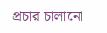প্রচার চালানো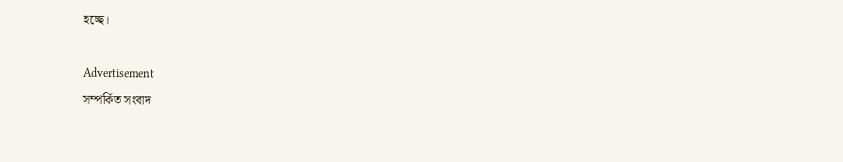হচ্ছে।

Advertisement
সম্পর্কিত সংবাদ